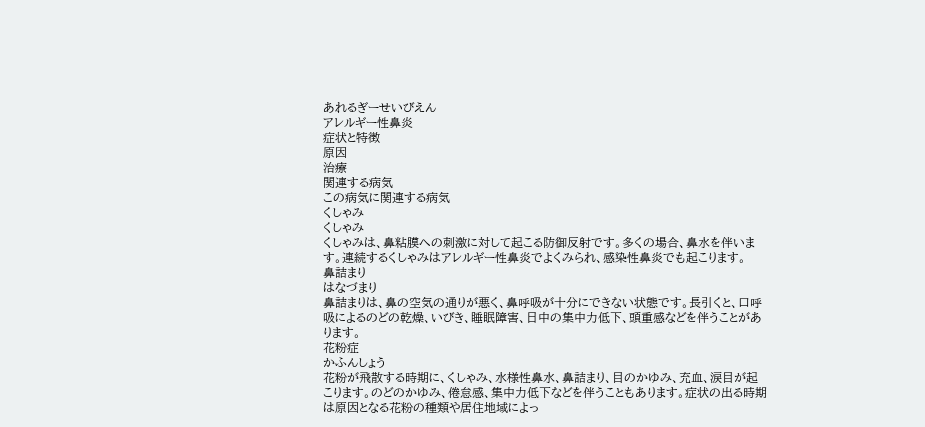あれるぎーせいびえん
アレルギー性鼻炎
症状と特徴
原因
治療
関連する病気
この病気に関連する病気
くしゃみ
くしゃみ
くしゃみは、鼻粘膜への刺激に対して起こる防御反射です。多くの場合、鼻水を伴います。連続するくしゃみはアレルギー性鼻炎でよくみられ、感染性鼻炎でも起こります。
鼻詰まり
はなづまり
鼻詰まりは、鼻の空気の通りが悪く、鼻呼吸が十分にできない状態です。長引くと、口呼吸によるのどの乾燥、いびき、睡眠障害、日中の集中力低下、頭重感などを伴うことがあります。
花粉症
かふんしょう
花粉が飛散する時期に、くしゃみ、水様性鼻水、鼻詰まり、目のかゆみ、充血、涙目が起こります。のどのかゆみ、倦怠感、集中力低下などを伴うこともあります。症状の出る時期は原因となる花粉の種類や居住地域によっ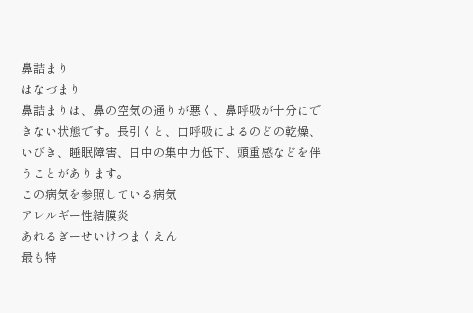鼻詰まり
はなづまり
鼻詰まりは、鼻の空気の通りが悪く、鼻呼吸が十分にできない状態です。長引くと、口呼吸によるのどの乾燥、いびき、睡眠障害、日中の集中力低下、頭重感などを伴うことがあります。
この病気を参照している病気
アレルギー性結膜炎
あれるぎーせいけつまくえん
最も特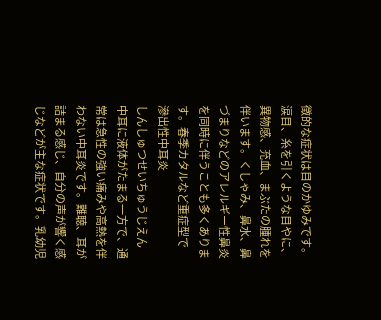徴的な症状は目のかゆみです。涙目、糸を引くような目やに、異物感、充血、まぶたの腫れを伴います。くしゃみ、鼻水、鼻づまりなどのアレルギー性鼻炎を同時に伴うことも多くあります。春季カタルなど重症型で
滲出性中耳炎
しんしゅつせいちゅうじえん
中耳に液体がたまる一方で、通常は急性の強い痛みや高熱を伴わない中耳炎です。難聴、耳が詰まる感じ、自分の声が響く感じなどが主な症状です。乳幼児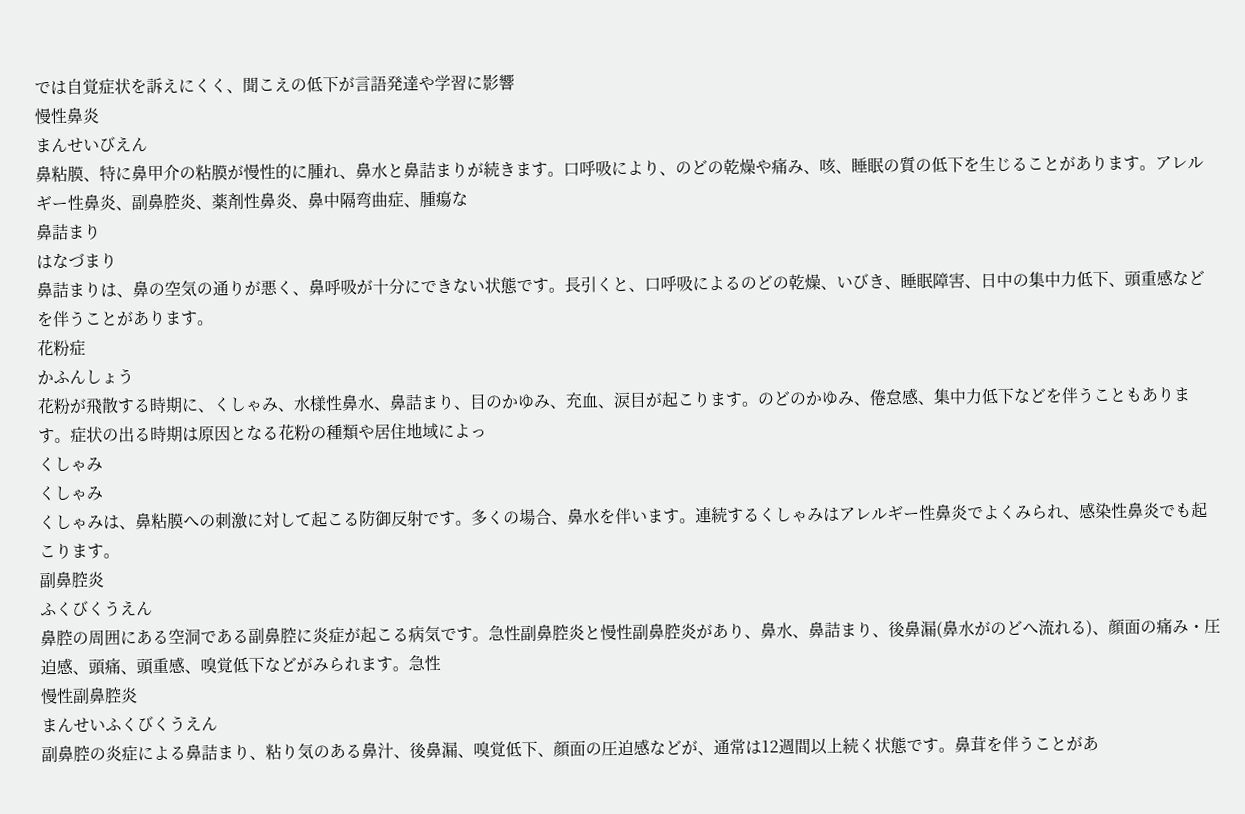では自覚症状を訴えにくく、聞こえの低下が言語発達や学習に影響
慢性鼻炎
まんせいびえん
鼻粘膜、特に鼻甲介の粘膜が慢性的に腫れ、鼻水と鼻詰まりが続きます。口呼吸により、のどの乾燥や痛み、咳、睡眠の質の低下を生じることがあります。アレルギー性鼻炎、副鼻腔炎、薬剤性鼻炎、鼻中隔弯曲症、腫瘍な
鼻詰まり
はなづまり
鼻詰まりは、鼻の空気の通りが悪く、鼻呼吸が十分にできない状態です。長引くと、口呼吸によるのどの乾燥、いびき、睡眠障害、日中の集中力低下、頭重感などを伴うことがあります。
花粉症
かふんしょう
花粉が飛散する時期に、くしゃみ、水様性鼻水、鼻詰まり、目のかゆみ、充血、涙目が起こります。のどのかゆみ、倦怠感、集中力低下などを伴うこともあります。症状の出る時期は原因となる花粉の種類や居住地域によっ
くしゃみ
くしゃみ
くしゃみは、鼻粘膜への刺激に対して起こる防御反射です。多くの場合、鼻水を伴います。連続するくしゃみはアレルギー性鼻炎でよくみられ、感染性鼻炎でも起こります。
副鼻腔炎
ふくびくうえん
鼻腔の周囲にある空洞である副鼻腔に炎症が起こる病気です。急性副鼻腔炎と慢性副鼻腔炎があり、鼻水、鼻詰まり、後鼻漏(鼻水がのどへ流れる)、顔面の痛み・圧迫感、頭痛、頭重感、嗅覚低下などがみられます。急性
慢性副鼻腔炎
まんせいふくびくうえん
副鼻腔の炎症による鼻詰まり、粘り気のある鼻汁、後鼻漏、嗅覚低下、顔面の圧迫感などが、通常は12週間以上続く状態です。鼻茸を伴うことがあ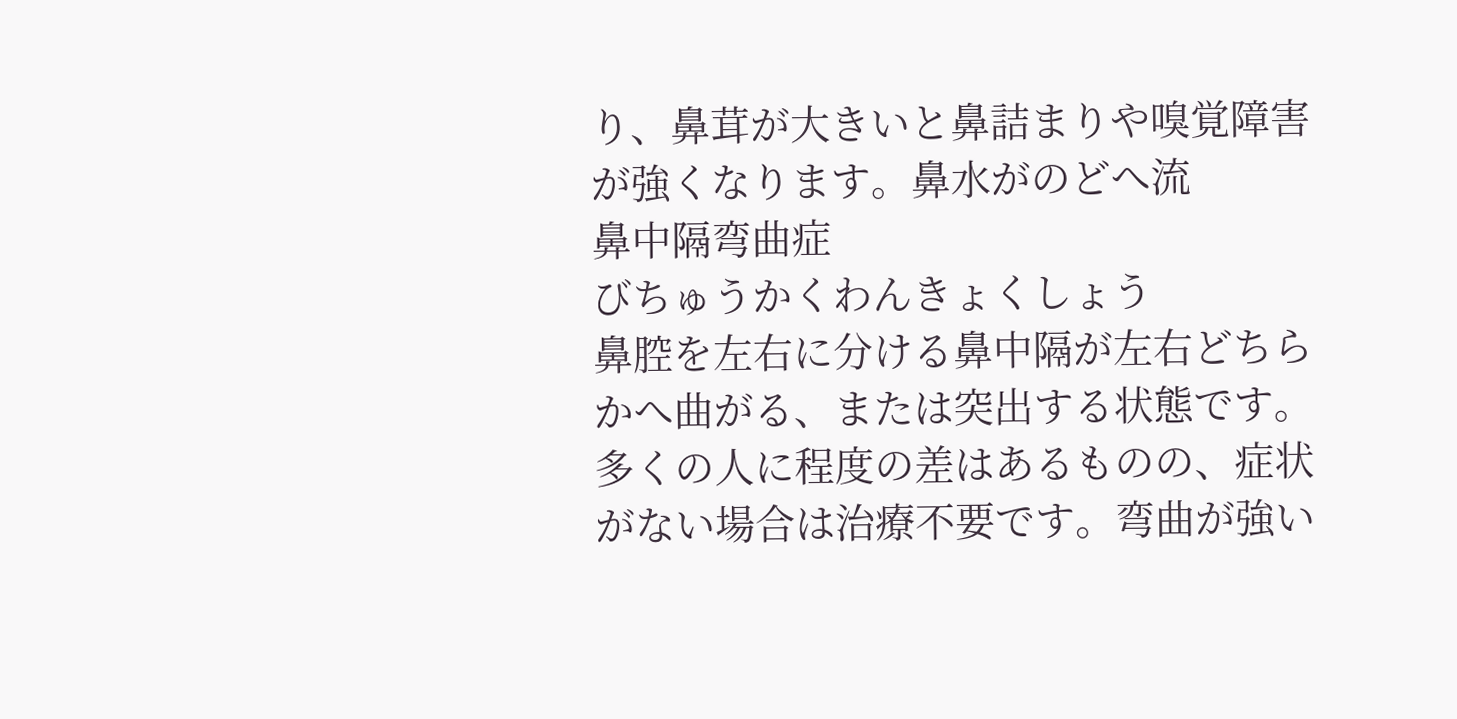り、鼻茸が大きいと鼻詰まりや嗅覚障害が強くなります。鼻水がのどへ流
鼻中隔弯曲症
びちゅうかくわんきょくしょう
鼻腔を左右に分ける鼻中隔が左右どちらかへ曲がる、または突出する状態です。多くの人に程度の差はあるものの、症状がない場合は治療不要です。弯曲が強い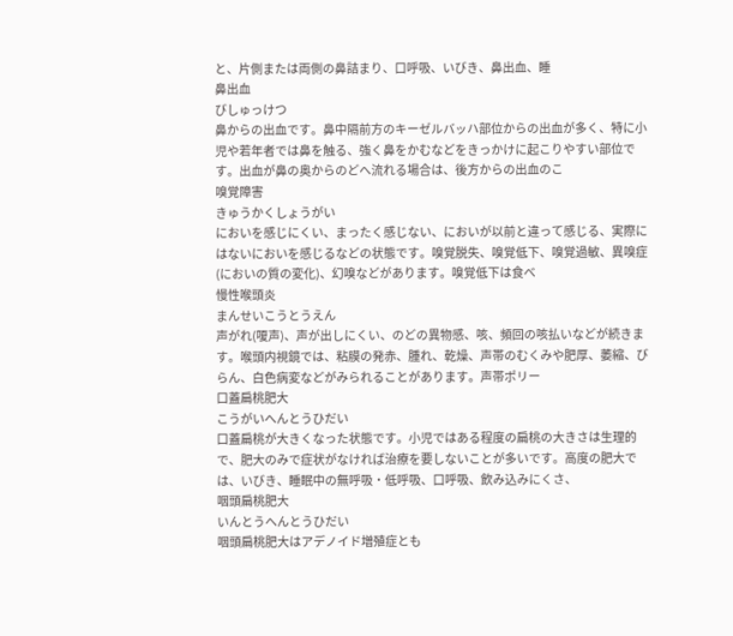と、片側または両側の鼻詰まり、口呼吸、いびき、鼻出血、睡
鼻出血
びしゅっけつ
鼻からの出血です。鼻中隔前方のキーゼルバッハ部位からの出血が多く、特に小児や若年者では鼻を触る、強く鼻をかむなどをきっかけに起こりやすい部位です。出血が鼻の奥からのどへ流れる場合は、後方からの出血のこ
嗅覚障害
きゅうかくしょうがい
においを感じにくい、まったく感じない、においが以前と違って感じる、実際にはないにおいを感じるなどの状態です。嗅覚脱失、嗅覚低下、嗅覚過敏、異嗅症(においの質の変化)、幻嗅などがあります。嗅覚低下は食べ
慢性喉頭炎
まんせいこうとうえん
声がれ(嗄声)、声が出しにくい、のどの異物感、咳、頻回の咳払いなどが続きます。喉頭内視鏡では、粘膜の発赤、腫れ、乾燥、声帯のむくみや肥厚、萎縮、びらん、白色病変などがみられることがあります。声帯ポリー
口蓋扁桃肥大
こうがいへんとうひだい
口蓋扁桃が大きくなった状態です。小児ではある程度の扁桃の大きさは生理的で、肥大のみで症状がなければ治療を要しないことが多いです。高度の肥大では、いびき、睡眠中の無呼吸・低呼吸、口呼吸、飲み込みにくさ、
咽頭扁桃肥大
いんとうへんとうひだい
咽頭扁桃肥大はアデノイド増殖症とも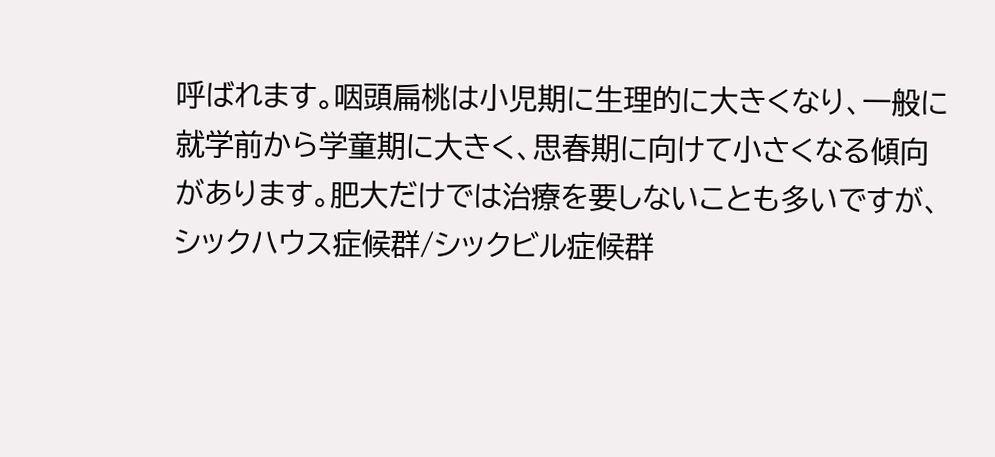呼ばれます。咽頭扁桃は小児期に生理的に大きくなり、一般に就学前から学童期に大きく、思春期に向けて小さくなる傾向があります。肥大だけでは治療を要しないことも多いですが、
シックハウス症候群/シックビル症候群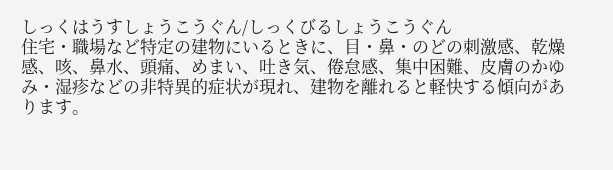しっくはうすしょうこうぐん/しっくびるしょうこうぐん
住宅・職場など特定の建物にいるときに、目・鼻・のどの刺激感、乾燥感、咳、鼻水、頭痛、めまい、吐き気、倦怠感、集中困難、皮膚のかゆみ・湿疹などの非特異的症状が現れ、建物を離れると軽快する傾向があります。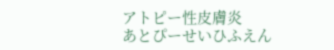アトピー性皮膚炎
あとぴーせいひふえん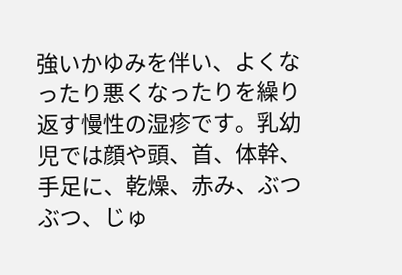強いかゆみを伴い、よくなったり悪くなったりを繰り返す慢性の湿疹です。乳幼児では顔や頭、首、体幹、手足に、乾燥、赤み、ぶつぶつ、じゅ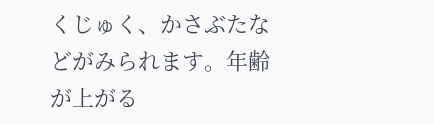くじゅく、かさぶたなどがみられます。年齢が上がる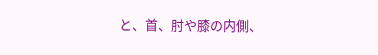と、首、肘や膝の内側、